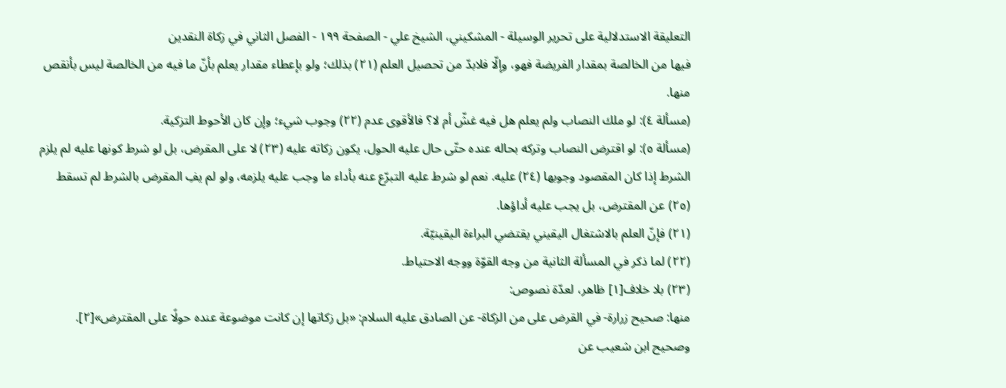التعليقة الاستدلالية على تحرير الوسيلة - المشكيني، الشيخ علي - الصفحة ١٩٩ - الفصل الثاني في زكاة النقدين
فيها من الخالصة بمقدار الفريضة فهو، وإلّا فلابدّ من تحصيل العلم (٢١) بذلك؛ ولو بإعطاء مقدار يعلم بأنّ ما فيه من الخالصة ليس بأنقص منها.
(مسألة ٤): لو ملك النصاب ولم يعلم هل فيه غشّ أم لا؟ فالأقوى عدم (٢٢) وجوب شيء؛ وإن كان الأحوط التزكية.
(مسألة ٥): لو اقترض النصاب وتركه بحاله عنده حتّى حال عليه الحول، يكون زكاته عليه (٢٣) لا على المقرض، بل لو شرط كونها عليه لم يلزم الشرط إذا كان المقصود وجوبها (٢٤) عليه. نعم لو شرط عليه التبرّع عنه بأداء ما وجب عليه يلزمه، ولو لم يفِ المقرض بالشرط لم تسقط (٢٥) عن المقترض، بل يجب عليه أداؤها.
(٢١) فإنّ العلم بالاشتغال اليقيني يقتضي البراءة اليقينيّة.
(٢٢) لما ذكر في المسألة الثانية من وجه القوّة ووجه الاحتياط.
(٢٣) بلا خلاف[١] ظاهر، لعدّة نصوص:
منها: صحيح زرارة- في القرض على من الزكاة- عن الصادق عليه السلام: «بل زكاتها إن كانت موضوعة عنده حولًا على المقترض»[٢].
وصحيح ابن شعيب عن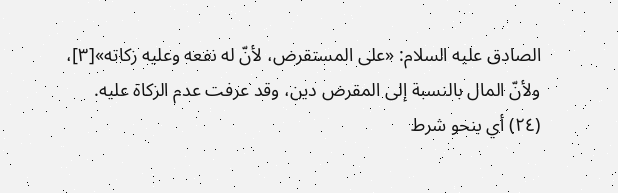الصادق عليه السلام: «على المستقرض، لأنّ له نفعه وعليه زكاته»[٣]، ولأنّ المال بالنسبة إلى المقرض دين، وقد عرفت عدم الزكاة عليه.
(٢٤) أي بنحو شرط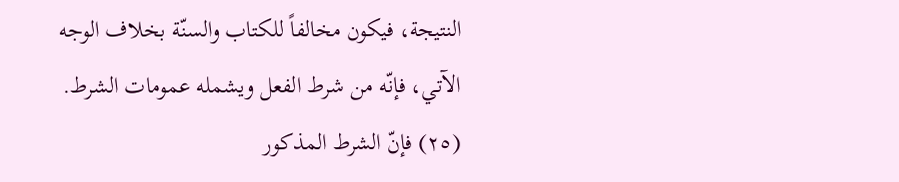النتيجة، فيكون مخالفاً للكتاب والسنّة بخلاف الوجه الآتي، فإنّه من شرط الفعل ويشمله عمومات الشرط.
(٢٥) فإنّ الشرط المذكور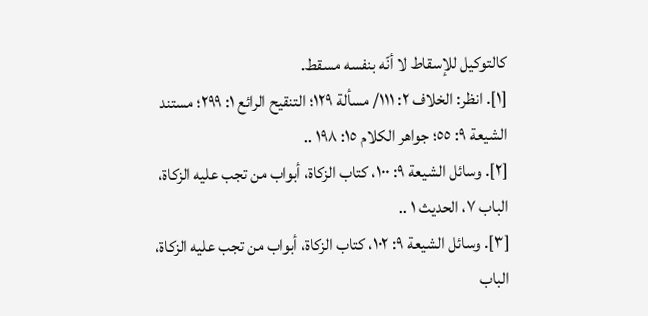كالتوكيل للإسقاط لا أنّه بنفسه مسقط.
[١]. انظر: الخلاف ٢: ١١١/ مسألة ١٢٩؛ التنقيح الرائع ١: ٢٩٩؛ مستند الشيعة ٩: ٥٥؛ جواهر الكلام ١٥: ١٩٨ ..
[٢]. وسائل الشيعة ٩: ١٠٠، كتاب الزكاة، أبواب من تجب عليه الزكاة، الباب ٧، الحديث ١ ..
[٣]. وسائل الشيعة ٩: ١٠٢، كتاب الزكاة، أبواب من تجب عليه الزكاة، الباب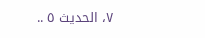٧، الحديث ٥ ..